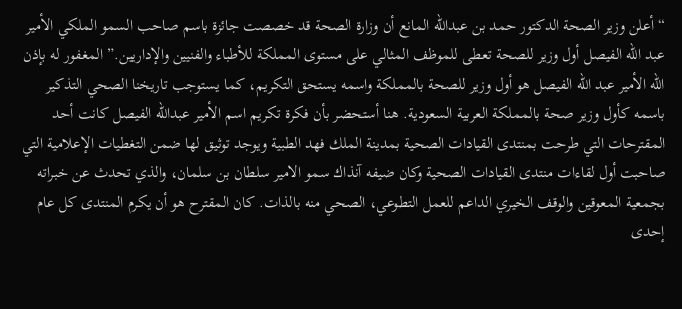“أعلن وزير الصحة الدكتور حمد بن عبدالله المانع أن وزارة الصحة قد خصصت جائزة باسم صاحب السمو الملكي الأمير عبد الله الفيصل أول وزير للصحة تعطى للموظف المثالي على مستوى المملكة للأطباء والفنيين والإداريين.” المغفور له بإذن الله الأمير عبد الله الفيصل هو أول وزير للصحة بالمملكة واسمه يستحق التكريم، كما يستوجب تاريخنا الصحي التذكير باسمه كأول وزير صحة بالمملكة العربية السعودية. هنا أستحضر بأن فكرة تكريم اسم الأمير عبدالله الفيصل كانت أحد المقترحات التي طرحت بمنتدى القيادات الصحية بمدينة الملك فهد الطبية ويوجد توثيق لها ضمن التغطيات الإعلامية التي صاحبت أول لقاءات منتدى القيادات الصحية وكان ضيفه آنذاك سمو الامير سلطان بن سلمان، والذي تحدث عن خبراته بجمعية المعوقين والوقف الخيري الداعم للعمل التطوعي، الصحي منه بالذات. كان المقترح هو أن يكرم المنتدى كل عام إحدى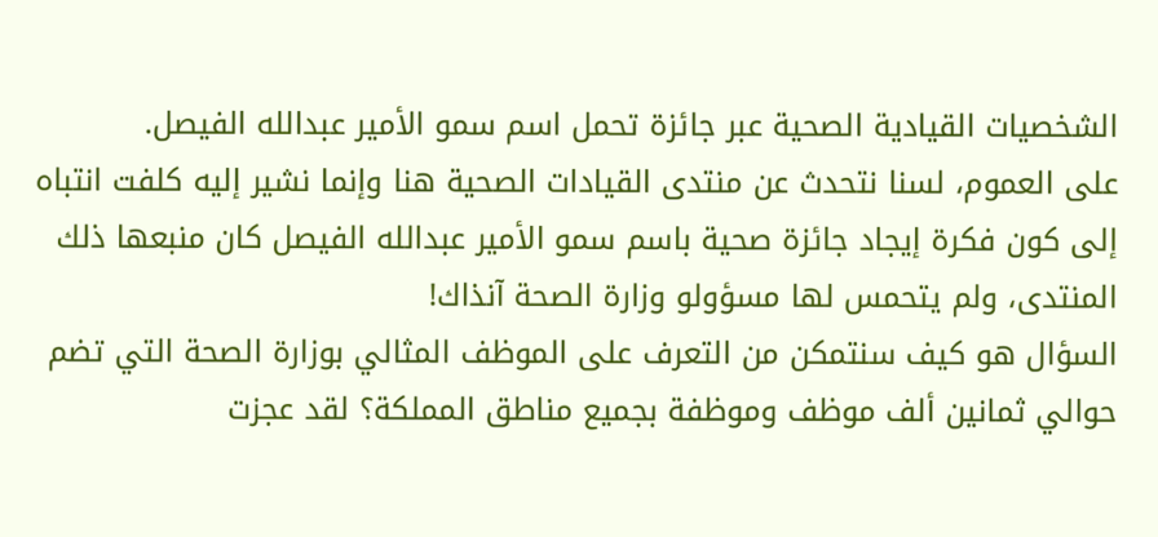الشخصيات القيادية الصحية عبر جائزة تحمل اسم سمو الأمير عبدالله الفيصل.
على العموم، لسنا نتحدث عن منتدى القيادات الصحية هنا وإنما نشير إليه كلفت انتباه إلى كون فكرة إيجاد جائزة صحية باسم سمو الأمير عبدالله الفيصل كان منبعها ذلك المنتدى، ولم يتحمس لها مسؤولو وزارة الصحة آنذاك!
السؤال هو كيف سنتمكن من التعرف على الموظف المثالي بوزارة الصحة التي تضم حوالي ثمانين ألف موظف وموظفة بجميع مناطق المملكة؟ لقد عجزت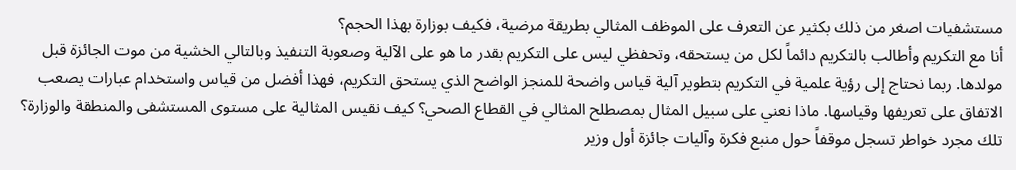مستشفيات اصغر من ذلك بكثير عن التعرف على الموظف المثالي بطريقة مرضية، فكيف بوزارة بهذا الحجم؟
أنا مع التكريم وأطالب بالتكريم دائماً لكل من يستحقه، وتحفظي ليس على التكريم بقدر ما هو على الآلية وصعوبة التنفيذ وبالتالي الخشية من موت الجائزة قبل مولدها. ربما نحتاج إلى رؤية علمية في التكريم بتطوير آلية قياس واضحة للمنجز الواضح الذي يستحق التكريم، فهذا أفضل من قياس واستخدام عبارات يصعب الاتفاق على تعريفها وقياسها. ماذا نعني على سبيل المثال بمصطلح المثالي في القطاع الصحي؟ كيف نقيس المثالية على مستوى المستشفى والمنطقة والوزارة؟
تلك مجرد خواطر تسجل موقفاً حول منبع فكرة وآليات جائزة أول وزير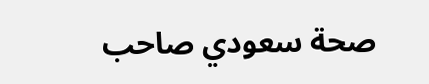صحة سعودي صاحب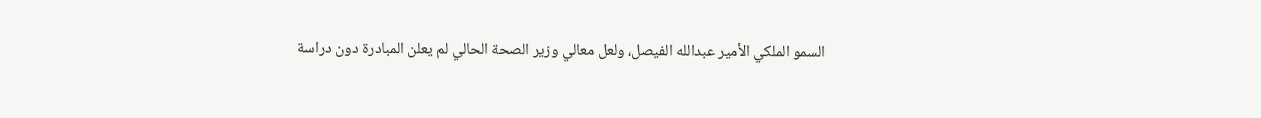السمو الملكي الأمير عبدالله الفيصل، ولعل معالي وزير الصحة الحالي لم يعلن المبادرة دون دراسة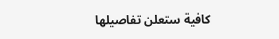كافية ستعلن تفاصيلها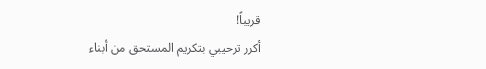قريباً!
أكرر ترحيبي بتكريم المستحق من أبناء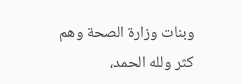وبنات وزارة الصحة وهم كثر ولله الحمد،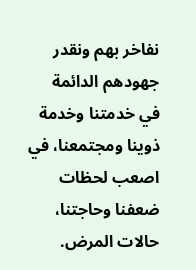نفاخر بهم ونقدر جهودهم الدائمة في خدمتنا وخدمة ذوينا ومجتمعنا، في اصعب لحظات ضعفنا وحاجتنا، حالات المرض.